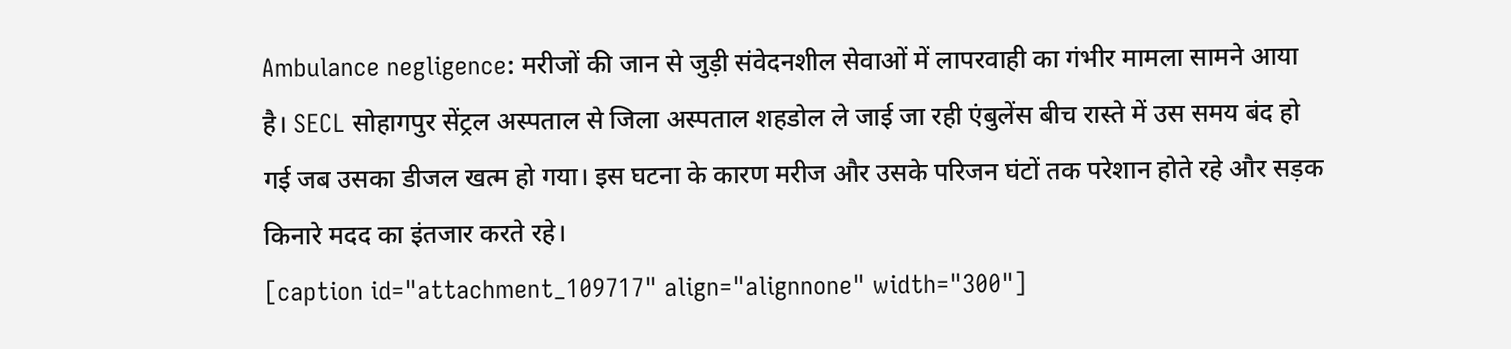Ambulance negligence: मरीजों की जान से जुड़ी संवेदनशील सेवाओं में लापरवाही का गंभीर मामला सामने आया है। SECL सोहागपुर सेंट्रल अस्पताल से जिला अस्पताल शहडोल ले जाई जा रही एंबुलेंस बीच रास्ते में उस समय बंद हो गई जब उसका डीजल खत्म हो गया। इस घटना के कारण मरीज और उसके परिजन घंटों तक परेशान होते रहे और सड़क किनारे मदद का इंतजार करते रहे।
[caption id="attachment_109717" align="alignnone" width="300"]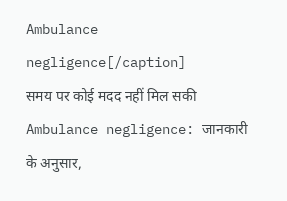Ambulance negligence[/caption]
समय पर कोई मदद नहीं मिल सकी
Ambulance negligence: जानकारी के अनुसार,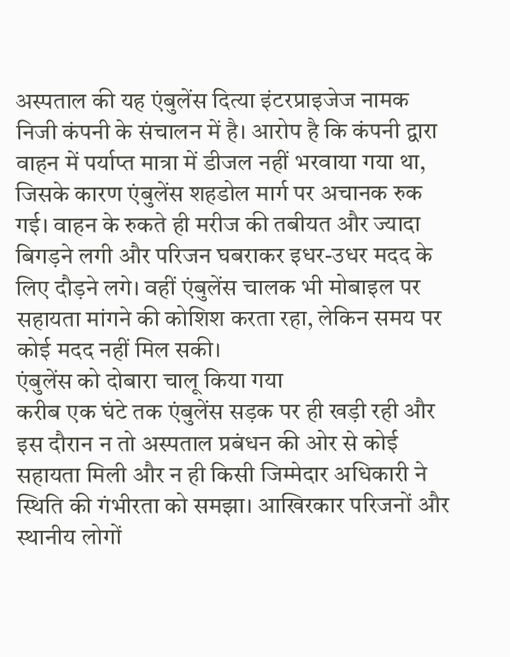अस्पताल की यह एंबुलेंस दित्या इंटरप्राइजेज नामक निजी कंपनी के संचालन में है। आरोप है कि कंपनी द्वारा वाहन में पर्याप्त मात्रा में डीजल नहीं भरवाया गया था, जिसके कारण एंबुलेंस शहडोल मार्ग पर अचानक रुक गई। वाहन के रुकते ही मरीज की तबीयत और ज्यादा बिगड़ने लगी और परिजन घबराकर इधर-उधर मदद के लिए दौड़ने लगे। वहीं एंबुलेंस चालक भी मोबाइल पर सहायता मांगने की कोशिश करता रहा, लेकिन समय पर कोई मदद नहीं मिल सकी।
एंबुलेंस को दोबारा चालू किया गया
करीब एक घंटे तक एंबुलेंस सड़क पर ही खड़ी रही और इस दौरान न तो अस्पताल प्रबंधन की ओर से कोई सहायता मिली और न ही किसी जिम्मेदार अधिकारी ने स्थिति की गंभीरता को समझा। आखिरकार परिजनों और स्थानीय लोगों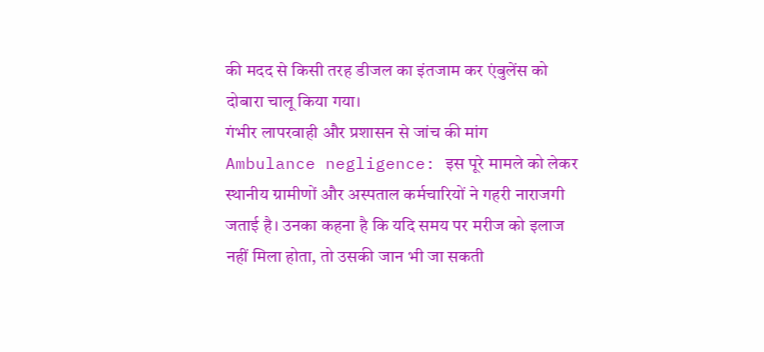की मदद से किसी तरह डीजल का इंतजाम कर एंबुलेंस को दोबारा चालू किया गया।
गंभीर लापरवाही और प्रशासन से जांच की मांग
Ambulance negligence: इस पूरे मामले को लेकर स्थानीय ग्रामीणों और अस्पताल कर्मचारियों ने गहरी नाराजगी जताई है। उनका कहना है कि यदि समय पर मरीज को इलाज नहीं मिला होता, तो उसकी जान भी जा सकती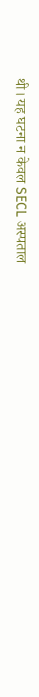थी। यह घटना न केवल SECL अस्पताल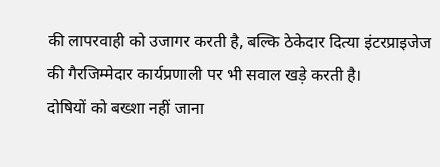की लापरवाही को उजागर करती है, बल्कि ठेकेदार दित्या इंटरप्राइजेज की गैरजिम्मेदार कार्यप्रणाली पर भी सवाल खड़े करती है।
दोषियों को बख्शा नहीं जाना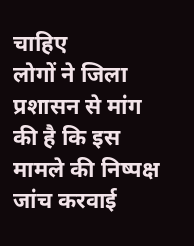चाहिए
लोगों ने जिला प्रशासन से मांग की है कि इस मामले की निष्पक्ष जांच करवाई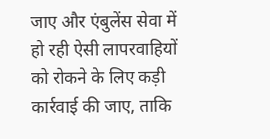जाए और एंबुलेंस सेवा में हो रही ऐसी लापरवाहियों को रोकने के लिए कड़ी कार्रवाई की जाए, ताकि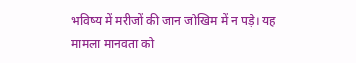भविष्य में मरीजों की जान जोखिम में न पड़े। यह मामला मानवता को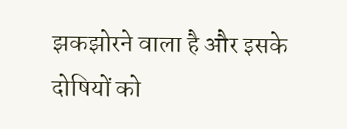झकझोरने वाला है और इसके दोषियों को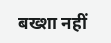बख्शा नहीं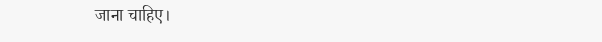जाना चाहिए।